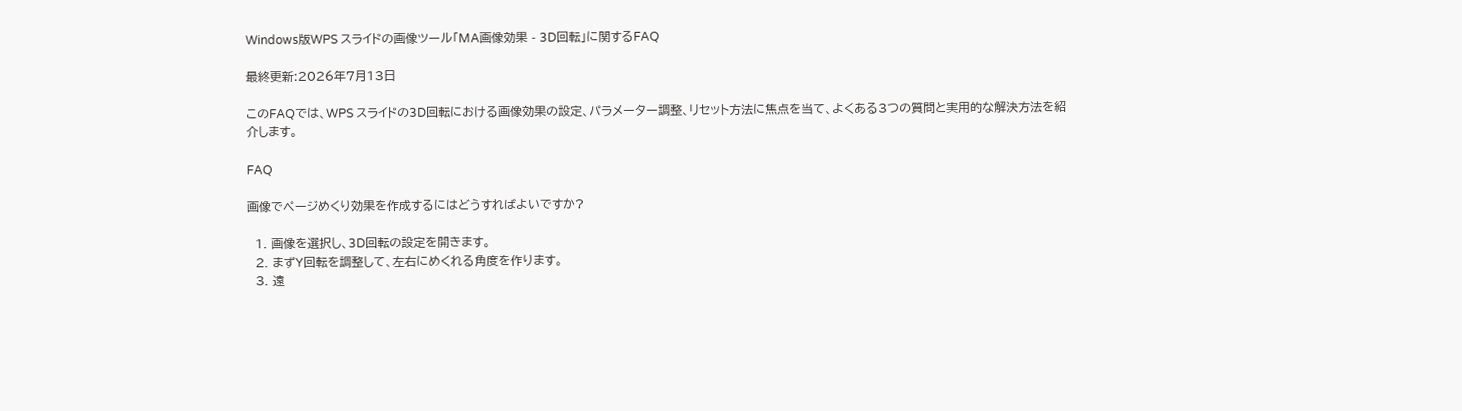Windows版WPS スライドの画像ツール「MA画像効果 - 3D回転」に関するFAQ

最終更新:2026年7月13日

このFAQでは、WPS スライドの3D回転における画像効果の設定、パラメーター調整、リセット方法に焦点を当て、よくある3つの質問と実用的な解決方法を紹介します。

FAQ

画像でページめくり効果を作成するにはどうすればよいですか?

  1. 画像を選択し、3D回転の設定を開きます。
  2. まずY回転を調整して、左右にめくれる角度を作ります。
  3. 遠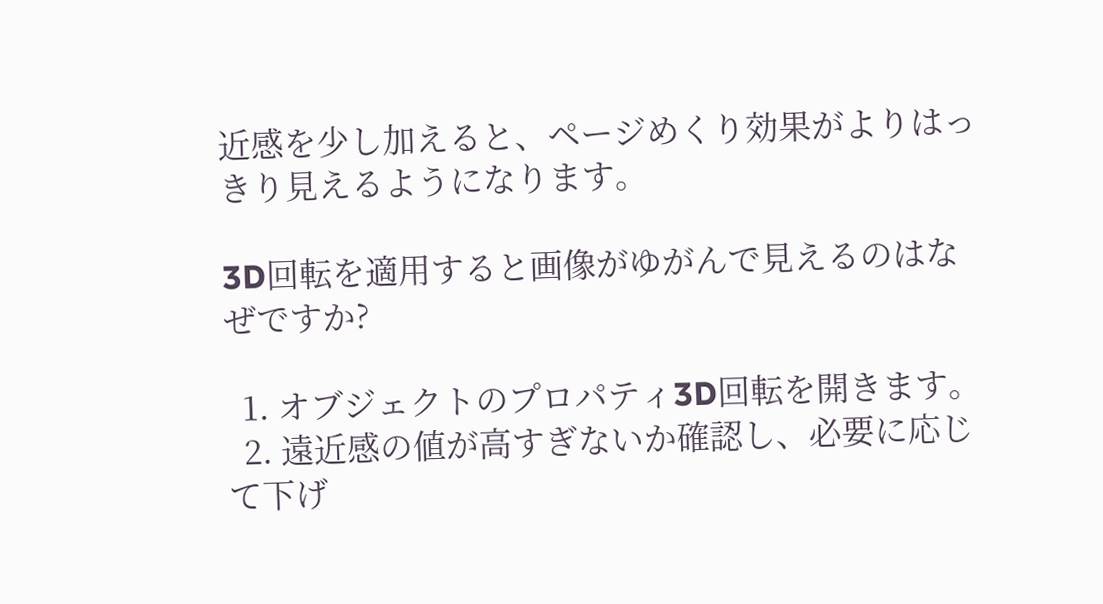近感を少し加えると、ページめくり効果がよりはっきり見えるようになります。

3D回転を適用すると画像がゆがんで見えるのはなぜですか?

  1. オブジェクトのプロパティ3D回転を開きます。
  2. 遠近感の値が高すぎないか確認し、必要に応じて下げ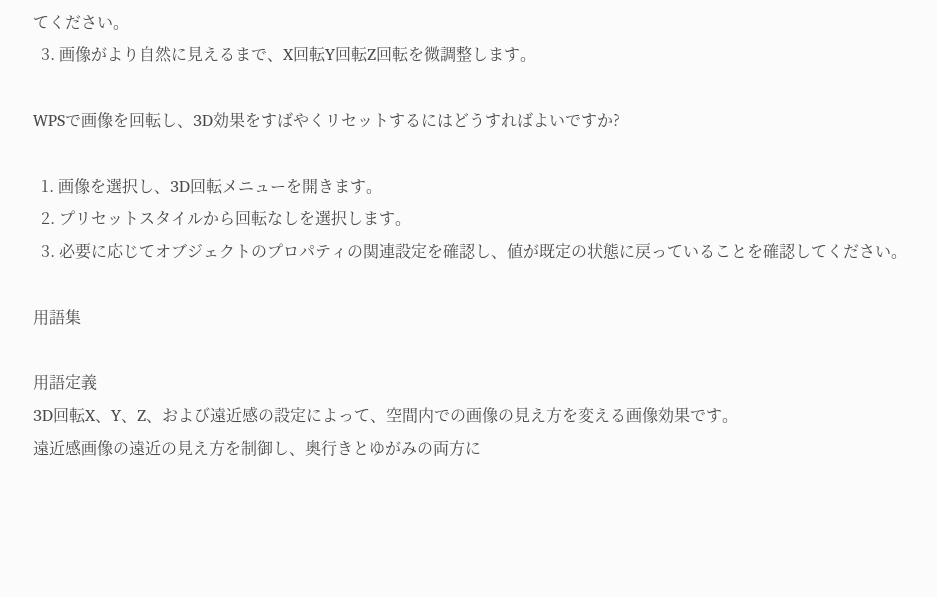てください。
  3. 画像がより自然に見えるまで、X回転Y回転Z回転を微調整します。

WPSで画像を回転し、3D効果をすばやくリセットするにはどうすればよいですか?

  1. 画像を選択し、3D回転メニューを開きます。
  2. プリセットスタイルから回転なしを選択します。
  3. 必要に応じてオブジェクトのプロパティの関連設定を確認し、値が既定の状態に戻っていることを確認してください。

用語集

用語定義
3D回転X、Y、Z、および遠近感の設定によって、空間内での画像の見え方を変える画像効果です。
遠近感画像の遠近の見え方を制御し、奥行きとゆがみの両方に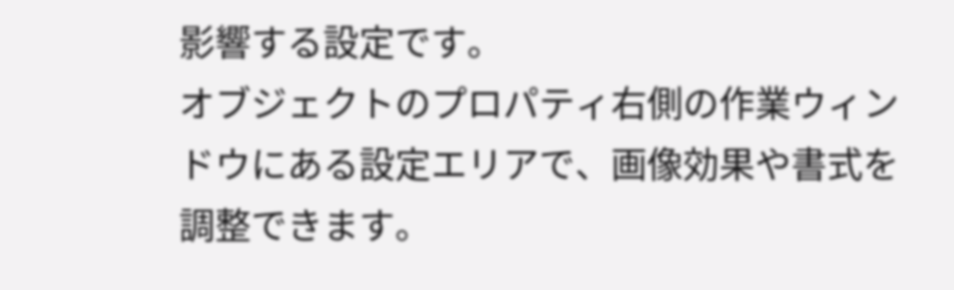影響する設定です。
オブジェクトのプロパティ右側の作業ウィンドウにある設定エリアで、画像効果や書式を調整できます。